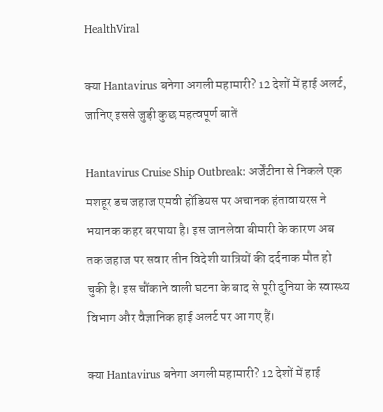HealthViral

क्या Hantavirus बनेगा अगली महामारी? 12 देशों में हाई अलर्ट, जानिए इससे जुड़ी कुछ महत्वपूर्ण बातें

Hantavirus Cruise Ship Outbreak: अर्जेंटीना से निकले एक मशहूर डच जहाज एमवी होंडियस पर अचानक हंतावायरस ने भयानक कहर बरपाया है। इस जानलेवा बीमारी के कारण अब तक जहाज पर सवार तीन विदेशी यात्रियों की दर्दनाक मौत हो चुकी है। इस चौंकाने वाली घटना के बाद से पूरी दुनिया के स्वास्थ्य विभाग और वैज्ञानिक हाई अलर्ट पर आ गए हैं।

क्या Hantavirus बनेगा अगली महामारी? 12 देशों में हाई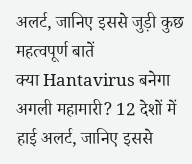अलर्ट, जानिए इससे जुड़ी कुछ महत्वपूर्ण बातें
क्या Hantavirus बनेगा अगली महामारी? 12 देशों में हाई अलर्ट, जानिए इससे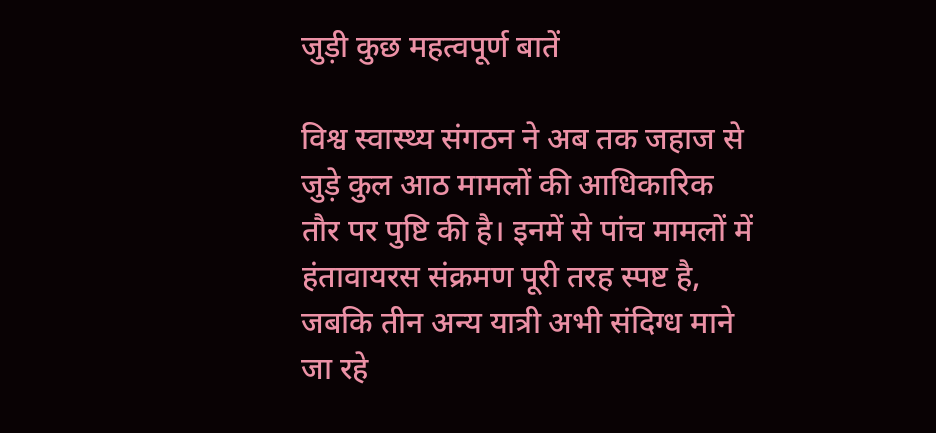जुड़ी कुछ महत्वपूर्ण बातें

विश्व स्वास्थ्य संगठन ने अब तक जहाज से जुड़े कुल आठ मामलों की आधिकारिक तौर पर पुष्टि की है। इनमें से पांच मामलों में हंतावायरस संक्रमण पूरी तरह स्पष्ट है, जबकि तीन अन्य यात्री अभी संदिग्ध माने जा रहे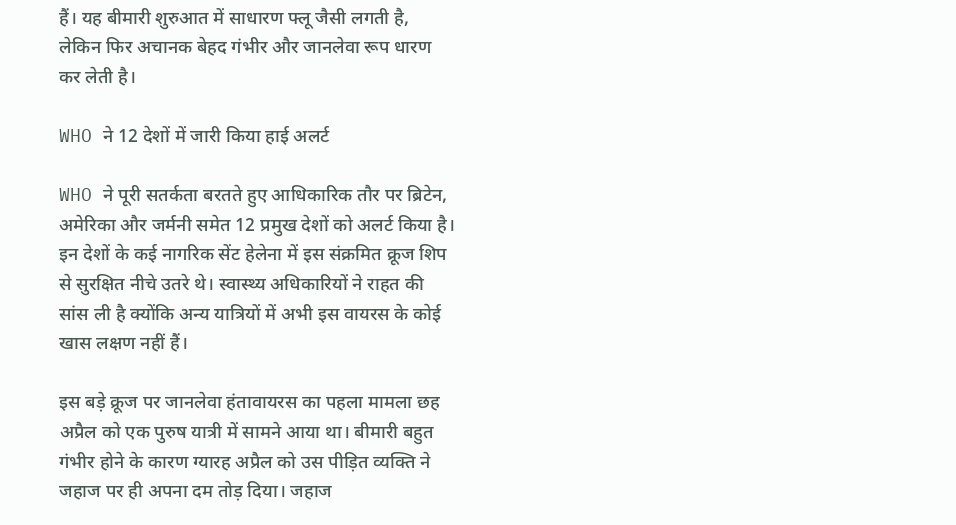हैं। यह बीमारी शुरुआत में साधारण फ्लू जैसी लगती है, लेकिन फिर अचानक बेहद गंभीर और जानलेवा रूप धारण कर लेती है।

WHO ने 12 देशों में जारी किया हाई अलर्ट

WHO ने पूरी सतर्कता बरतते हुए आधिकारिक तौर पर ब्रिटेन, अमेरिका और जर्मनी समेत 12 प्रमुख देशों को अलर्ट किया है। इन देशों के कई नागरिक सेंट हेलेना में इस संक्रमित क्रूज शिप से सुरक्षित नीचे उतरे थे। स्वास्थ्य अधिकारियों ने राहत की सांस ली है क्योंकि अन्य यात्रियों में अभी इस वायरस के कोई खास लक्षण नहीं हैं।

इस बड़े क्रूज पर जानलेवा हंतावायरस का पहला मामला छह अप्रैल को एक पुरुष यात्री में सामने आया था। बीमारी बहुत गंभीर होने के कारण ग्यारह अप्रैल को उस पीड़ित व्यक्ति ने जहाज पर ही अपना दम तोड़ दिया। जहाज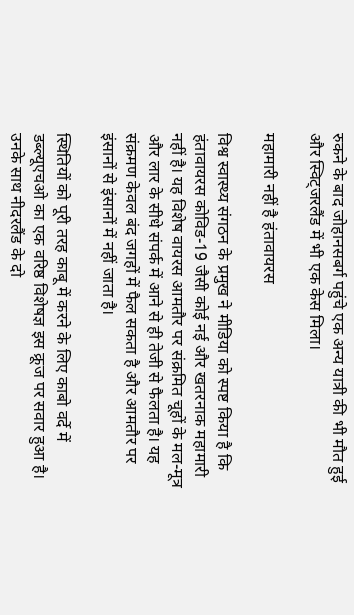रुकने के बाद जोहानसबर्ग पहुंचे एक अन्य यात्री की भी मौत हुई और स्विट्जरलैंड में भी एक केस मिला।

महामारी नहीं है हंतावायरस

विश्व स्वास्थ्य संगठन के प्रमुख ने मीडिया को स्पष्ट किया है कि हंतावायरस कोविड-19 जैसी कोई नई और खतरनाक महामारी नहीं है। यह विशेष वायरस आमतौर पर संक्रमित चूहों के मल-मूत्र और लार के सीधे संपर्क में आने से ही तेजी से फैलता है। यह संक्रमण केवल बंद जगहों में फैल सकता है और आमतौर पर इंसानों से इंसानों में नहीं जाता है।

स्थितियों को पूरी तरह काबू में करने के लिए काबो वर्दे में डब्‍ल्‍यूएचओ का एक वरिष्ठ विशेषज्ञ इस क्रूज पर सवार हुआ है। उनके साथ नीदरलैंड के दो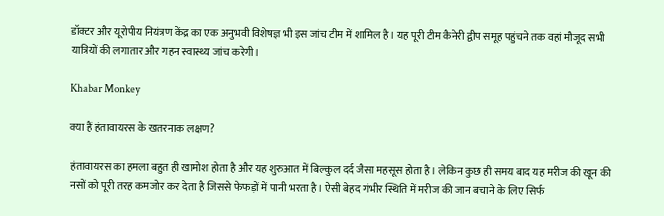डॉक्टर और यूरोपीय नियंत्रण केंद्र का एक अनुभवी विशेषज्ञ भी इस जांच टीम में शामिल है। यह पूरी टीम कैनेरी द्वीप समूह पहुंचने तक वहां मौजूद सभी यात्रियों की लगातार और गहन स्वास्थ्य जांच करेगी।

Khabar Monkey

क्या हैं हंतावायरस के खतरनाक लक्षण?

हंतावायरस का हमला बहुत ही खामोश होता है और यह शुरुआत में बिल्कुल दर्द जैसा महसूस होता है। लेकिन कुछ ही समय बाद यह मरीज की खून की नसों को पूरी तरह कमजोर कर देता है जिससे फेफड़ों में पानी भरता है। ऐसी बेहद गंभीर स्थिति में मरीज की जान बचाने के लिए सिर्फ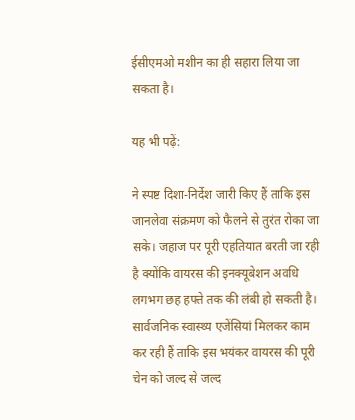ईसीएमओ मशीन का ही सहारा लिया जा सकता है।

यह भी पढ़ें:

ने स्पष्ट दिशा-निर्देश जारी किए हैं ताकि इस जानलेवा संक्रमण को फैलने से तुरंत रोका जा सके। जहाज पर पूरी एहतियात बरती जा रही है क्योंकि वायरस की इनक्यूबेशन अवधि लगभग छह हफ्ते तक की लंबी हो सकती है। सार्वजनिक स्वास्थ्य एजेंसियां मिलकर काम कर रही हैं ताकि इस भयंकर वायरस की पूरी चेन को जल्द से जल्द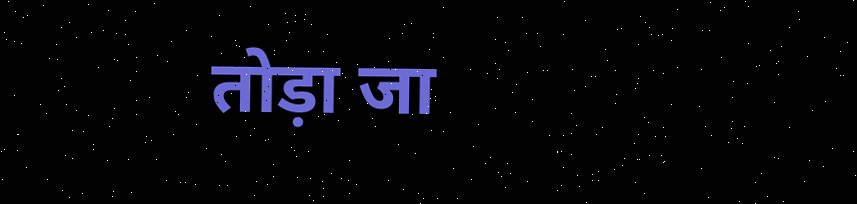तोड़ा जा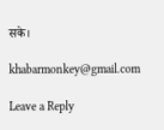सके।

khabarmonkey@gmail.com

Leave a Reply